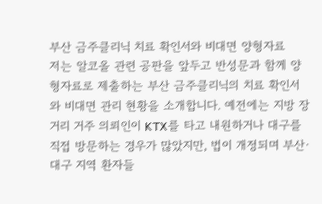부산 금주클리닉 치료 확인서와 비대면 양형자료
저는 알코올 관련 공판을 앞두고 반성문과 함께 양형자료로 제출하는 부산 금주클리닉의 치료 확인서와 비대면 관리 현황을 소개합니다. 예전에는 지방 장거리 거주 의뢰인이 KTX를 타고 내원하거나 대구를 직접 방문하는 경우가 많았지만, 법이 개정되며 부산·대구 지역 환자들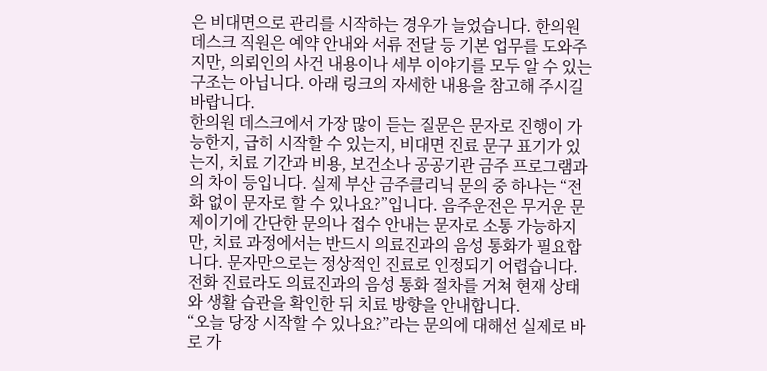은 비대면으로 관리를 시작하는 경우가 늘었습니다. 한의원 데스크 직원은 예약 안내와 서류 전달 등 기본 업무를 도와주지만, 의뢰인의 사건 내용이나 세부 이야기를 모두 알 수 있는 구조는 아닙니다. 아래 링크의 자세한 내용을 참고해 주시길 바랍니다.
한의원 데스크에서 가장 많이 듣는 질문은 문자로 진행이 가능한지, 급히 시작할 수 있는지, 비대면 진료 문구 표기가 있는지, 치료 기간과 비용, 보건소나 공공기관 금주 프로그램과의 차이 등입니다. 실제 부산 금주클리닉 문의 중 하나는 “전화 없이 문자로 할 수 있나요?”입니다. 음주운전은 무거운 문제이기에 간단한 문의나 접수 안내는 문자로 소통 가능하지만, 치료 과정에서는 반드시 의료진과의 음성 통화가 필요합니다. 문자만으로는 정상적인 진료로 인정되기 어렵습니다. 전화 진료라도 의료진과의 음성 통화 절차를 거쳐 현재 상태와 생활 습관을 확인한 뒤 치료 방향을 안내합니다.
“오늘 당장 시작할 수 있나요?”라는 문의에 대해선 실제로 바로 가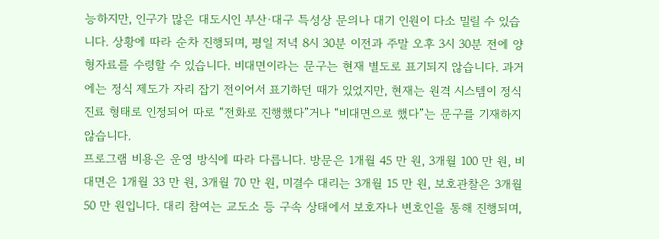능하지만, 인구가 많은 대도시인 부산·대구 특성상 문의나 대기 인원이 다소 밀릴 수 있습니다. 상황에 따라 순차 진행되며, 평일 저녁 8시 30분 이전과 주말 오후 3시 30분 전에 양형자료를 수령할 수 있습니다. 비대면이라는 문구는 현재 별도로 표기되지 않습니다. 과거에는 정식 제도가 자리 잡기 전이어서 표기하던 때가 있었지만, 현재는 원격 시스템이 정식 진료 형태로 인정되어 따로 “전화로 진행했다”거나 “비대면으로 했다”는 문구를 기재하지 않습니다.
프로그램 비용은 운영 방식에 따라 다릅니다. 방문은 1개월 45 만 원, 3개월 100 만 원, 비대면은 1개월 33 만 원, 3개월 70 만 원, 미결수 대리는 3개월 15 만 원, 보호관찰은 3개월 50 만 원입니다. 대리 참여는 교도소 등 구속 상태에서 보호자나 변호인을 통해 진행되며,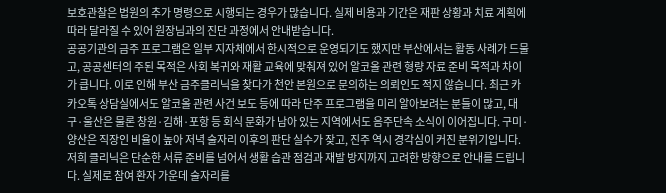보호관찰은 법원의 추가 명령으로 시행되는 경우가 많습니다. 실제 비용과 기간은 재판 상황과 치료 계획에 따라 달라질 수 있어 원장님과의 진단 과정에서 안내받습니다.
공공기관의 금주 프로그램은 일부 지자체에서 한시적으로 운영되기도 했지만 부산에서는 활동 사례가 드물고, 공공센터의 주된 목적은 사회 복귀와 재활 교육에 맞춰져 있어 알코올 관련 형량 자료 준비 목적과 차이가 큽니다. 이로 인해 부산 금주클리닉을 찾다가 천안 본원으로 문의하는 의뢰인도 적지 않습니다. 최근 카카오톡 상담실에서도 알코올 관련 사건 보도 등에 따라 단주 프로그램을 미리 알아보려는 분들이 많고, 대구·울산은 물론 창원·김해·포항 등 회식 문화가 남아 있는 지역에서도 음주단속 소식이 이어집니다. 구미·양산은 직장인 비율이 높아 저녁 술자리 이후의 판단 실수가 잦고, 진주 역시 경각심이 커진 분위기입니다.
저희 클리닉은 단순한 서류 준비를 넘어서 생활 습관 점검과 재발 방지까지 고려한 방향으로 안내를 드립니다. 실제로 참여 환자 가운데 술자리를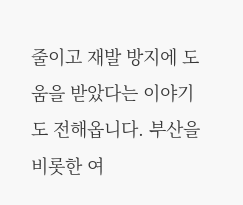줄이고 재발 방지에 도움을 받았다는 이야기도 전해옵니다. 부산을 비롯한 여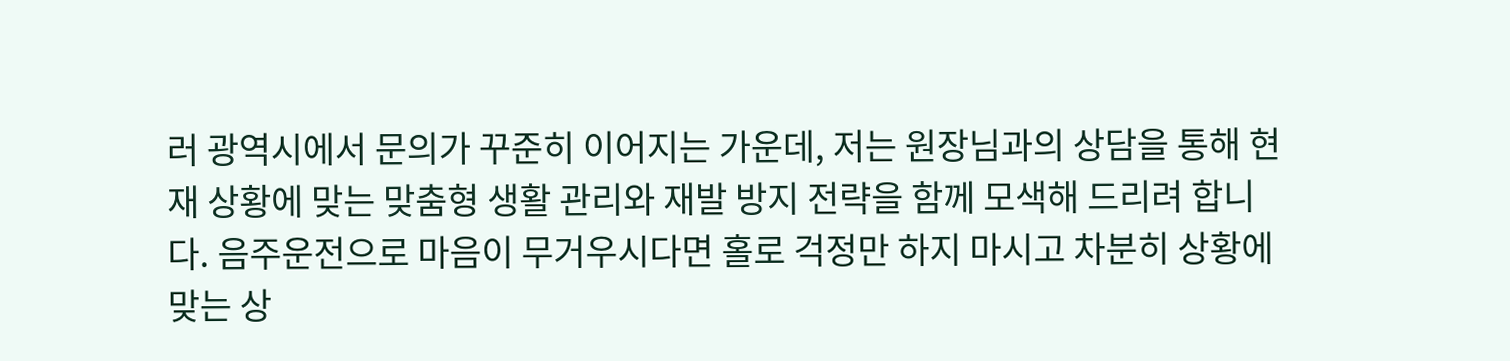러 광역시에서 문의가 꾸준히 이어지는 가운데, 저는 원장님과의 상담을 통해 현재 상황에 맞는 맞춤형 생활 관리와 재발 방지 전략을 함께 모색해 드리려 합니다. 음주운전으로 마음이 무거우시다면 홀로 걱정만 하지 마시고 차분히 상황에 맞는 상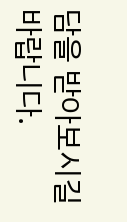담을 받아보시길 바랍니다.